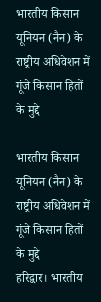भारतीय किसान यूनियन (नैन) के राष्ट्रीय अधिवेशन में गूंजे किसान हितों के मुद्दे

भारतीय किसान यूनियन (नैन) के राष्ट्रीय अधिवेशन में गूंजे किसान हितों के मुद्दे
हरिद्वार। भारतीय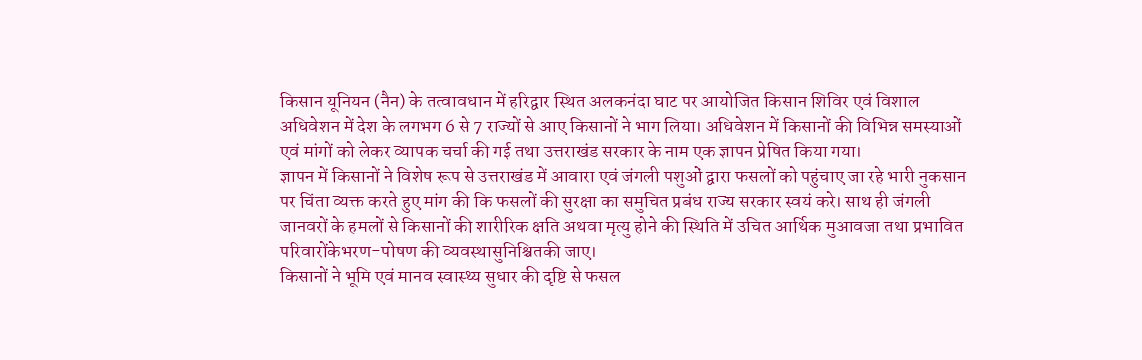किसान यूनियन (नैन) के तत्वावधान में हरिद्वार स्थित अलकनंदा घाट पर आयोजित किसान शिविर एवं विशाल अधिवेशन में देश के लगभग 6 से 7 राज्यों से आए किसानों ने भाग लिया। अधिवेशन में किसानों की विभिन्न समस्याओं एवं मांगों को लेकर व्यापक चर्चा की गई तथा उत्तराखंड सरकार के नाम एक ज्ञापन प्रेषित किया गया।
ज्ञापन में किसानों ने विशेष रूप से उत्तराखंड में आवारा एवं जंगली पशुओं द्वारा फसलों को पहुंचाए जा रहे भारी नुकसान पर चिंता व्यक्त करते हुए मांग की कि फसलों की सुरक्षा का समुचित प्रबंध राज्य सरकार स्वयं करे। साथ ही जंगली जानवरों के हमलों से किसानों की शारीरिक क्षति अथवा मृत्यु होने की स्थिति में उचित आर्थिक मुआवजा तथा प्रभावित परिवारोंकेभरण-पोषण की व्यवस्थासुनिश्चितकी जाए।
किसानों ने भूमि एवं मानव स्वास्थ्य सुधार की दृष्टि से फसल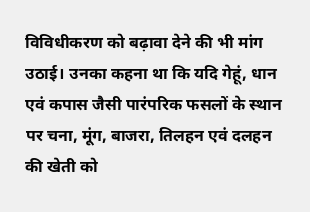विविधीकरण को बढ़ावा देने की भी मांग उठाई। उनका कहना था कि यदि गेहूं, धान एवं कपास जैसी पारंपरिक फसलों के स्थान पर चना, मूंग, बाजरा, तिलहन एवं दलहन की खेती को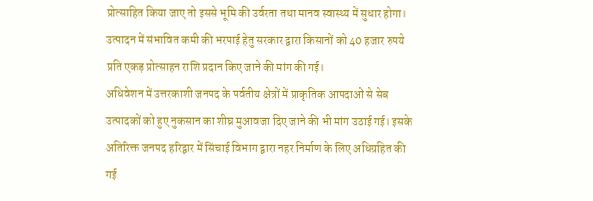प्रोत्साहित किया जाए तो इससे भूमि की उर्वरता तथा मानव स्वास्थ्य में सुधार होगा। उत्पादन में संभावित कमी की भरपाई हेतु सरकार द्वारा किसानों को 40 हजार रुपये प्रति एकड़ प्रोत्साहन राशि प्रदान किए जाने की मांग की गई।
अधिवेशन में उत्तरकाशी जनपद के पर्वतीय क्षेत्रों में प्राकृतिक आपदाओं से सेब उत्पादकों को हुए नुकसान का शीघ्र मुआवजा दिए जाने की भी मांग उठाई गई। इसके अतिरिक्त जनपद हरिद्वार में सिंचाई विभाग द्वारा नहर निर्माण के लिए अधिग्रहित की गई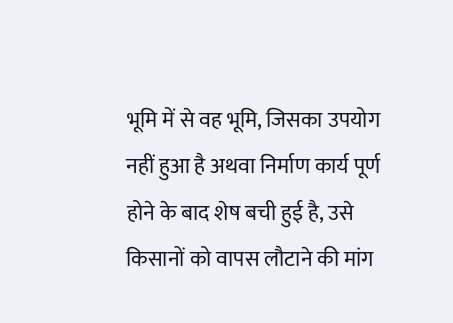भूमि में से वह भूमि, जिसका उपयोग नहीं हुआ है अथवा निर्माण कार्य पूर्ण होने के बाद शेष बची हुई है, उसे किसानों को वापस लौटाने की मांग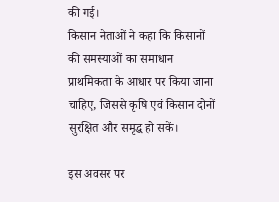की गई।
किसान नेताओं ने कहा कि किसानों की समस्याओं का समाधान प्राथमिकता के आधार पर किया जाना चाहिए, जिससे कृषि एवं किसान दोनों सुरक्षित और समृद्ध हो सकें।

इस अवसर पर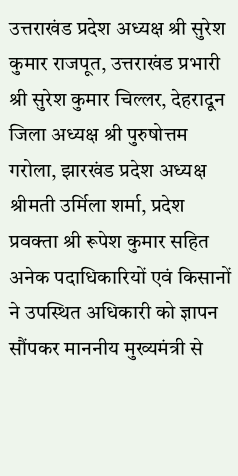उत्तराखंड प्रदेश अध्यक्ष श्री सुरेश कुमार राजपूत, उत्तराखंड प्रभारी श्री सुरेश कुमार चिल्लर, देहरादून जिला अध्यक्ष श्री पुरुषोत्तम गरोला, झारखंड प्रदेश अध्यक्ष श्रीमती उर्मिला शर्मा, प्रदेश प्रवक्ता श्री रूपेश कुमार सहित अनेक पदाधिकारियों एवं किसानों ने उपस्थित अधिकारी को ज्ञापन सौंपकर माननीय मुख्यमंत्री से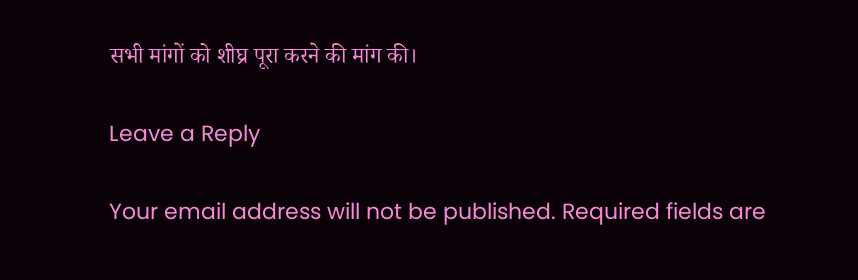सभी मांगों को शीघ्र पूरा करने की मांग की।

Leave a Reply

Your email address will not be published. Required fields are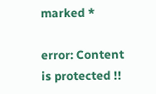marked *

error: Content is protected !!